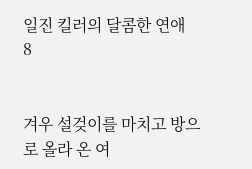일진 킬러의 달콤한 연애
8


겨우 설겆이를 마치고 방으로 올라 온 여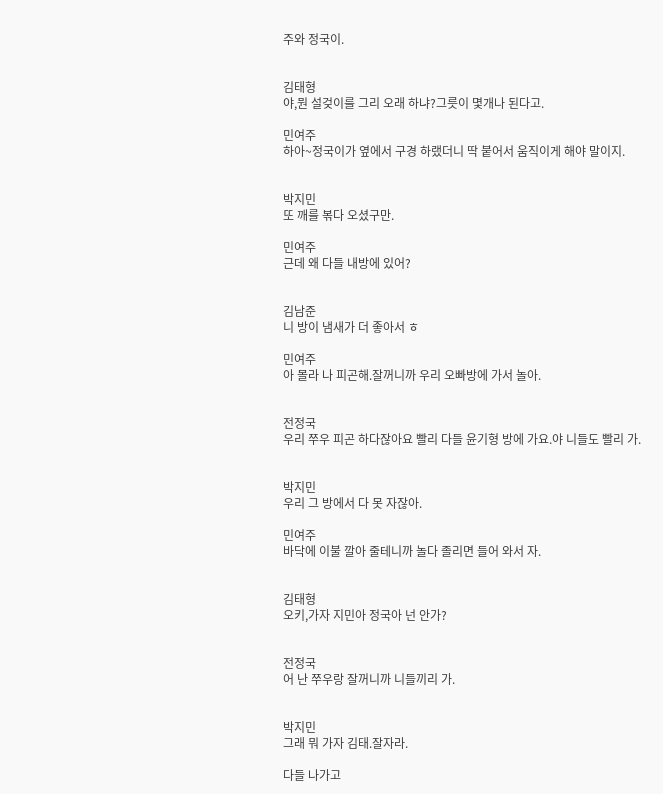주와 정국이.


김태형
야,뭔 설겆이를 그리 오래 하냐?그릇이 몇개나 된다고.

민여주
하아~정국이가 옆에서 구경 하랬더니 딱 붙어서 움직이게 해야 말이지.


박지민
또 깨를 볶다 오셨구만.

민여주
근데 왜 다들 내방에 있어?


김남준
니 방이 냄새가 더 좋아서 ㅎ

민여주
아 몰라 나 피곤해.잘꺼니까 우리 오빠방에 가서 놀아.


전정국
우리 쭈우 피곤 하다잖아요 빨리 다들 윤기형 방에 가요.야 니들도 빨리 가.


박지민
우리 그 방에서 다 못 자잖아.

민여주
바닥에 이불 깔아 줄테니까 놀다 졸리면 들어 와서 자.


김태형
오키,가자 지민아 정국아 넌 안가?


전정국
어 난 쭈우랑 잘꺼니까 니들끼리 가.


박지민
그래 뭐 가자 김태.잘자라.

다들 나가고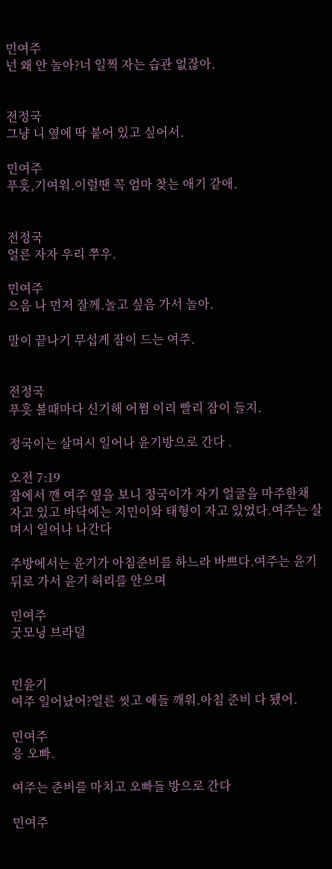민여주
넌 왜 안 놀아?너 일찍 자는 습관 없잖아.


전정국
그냥 니 옆에 딱 붙어 있고 싶어서.

민여주
푸흣,기여워.이럴땐 꼭 엄마 찾는 애기 같애.


전정국
얼른 자자 우리 쭈우.

민여주
으음 나 먼저 잘께.놀고 싶음 가서 놀아.

말이 끝나기 무섭게 잠이 드는 여주.


전정국
푸흣 볼때마다 신기해 어쩜 이리 빨리 잠이 들지.

정국이는 살며시 일어나 윤기방으로 간다 .

오전 7:19
잠에서 깬 여주 옆을 보니 정국이가 자기 얼굴을 마주한채 자고 있고 바닥에는 지민이와 태형이 자고 있었다.여주는 살며시 일어나 나간다

주방에서는 윤기가 아침준비를 하느라 바쁘다.여주는 윤기 뒤로 가서 윤기 허리를 안으며

민여주
굿모닝 브라덜


민윤기
여주 일어났어?얼른 씻고 애들 깨워.아침 준비 다 됐어.

민여주
응 오빠.

여주는 준비를 마치고 오빠들 방으로 간다

민여주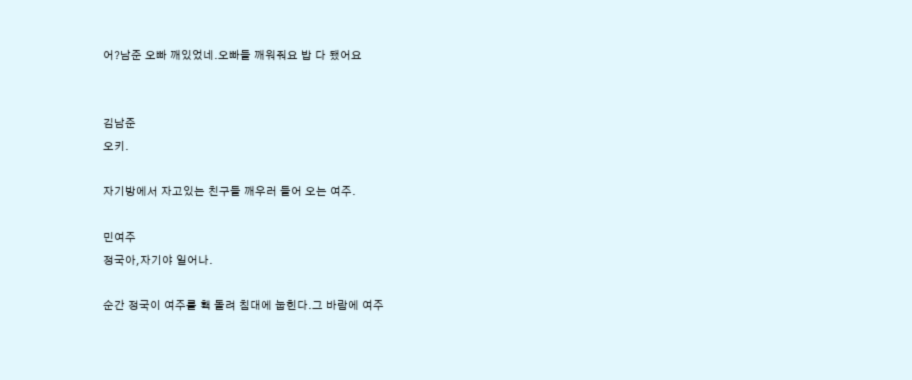어?남준 오빠 깨있었네.오빠들 깨워줘요 밥 다 됐어요


김남준
오키.

자기방에서 자고있는 친구들 깨우러 들어 오는 여주.

민여주
정국아,자기야 일어나.

순간 정국이 여주를 홱 돌려 침대에 눕힌다.그 바람에 여주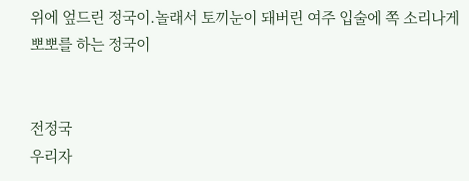위에 엎드린 정국이.놀래서 토끼눈이 돼버린 여주 입술에 쪽 소리나게 뽀뽀를 하는 정국이


전정국
우리자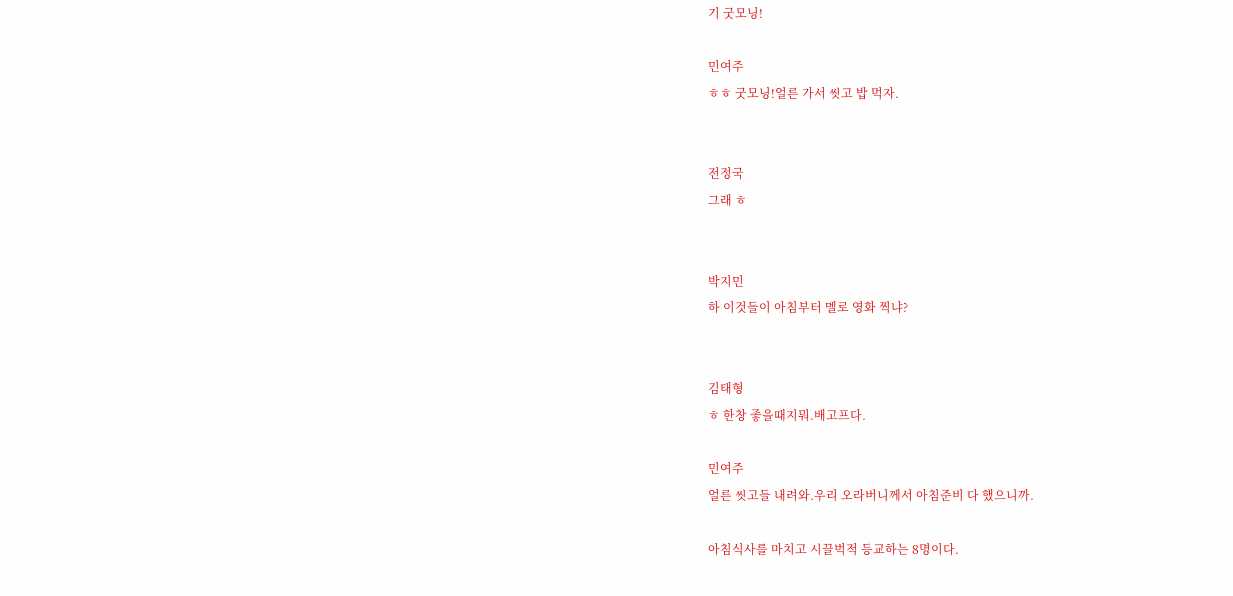기 굿모닝!

민여주
ㅎㅎ 굿모닝!얼른 가서 씻고 밥 먹자.


전정국
그래 ㅎ


박지민
하 이것들이 아침부터 멜로 영화 찍냐?


김태형
ㅎ 한창 좋을때지뭐.배고프다.

민여주
얼른 씻고들 내려와.우리 오라버니께서 아침준비 다 했으니까.

아침식사를 마치고 시끌벅적 등교하는 8명이다.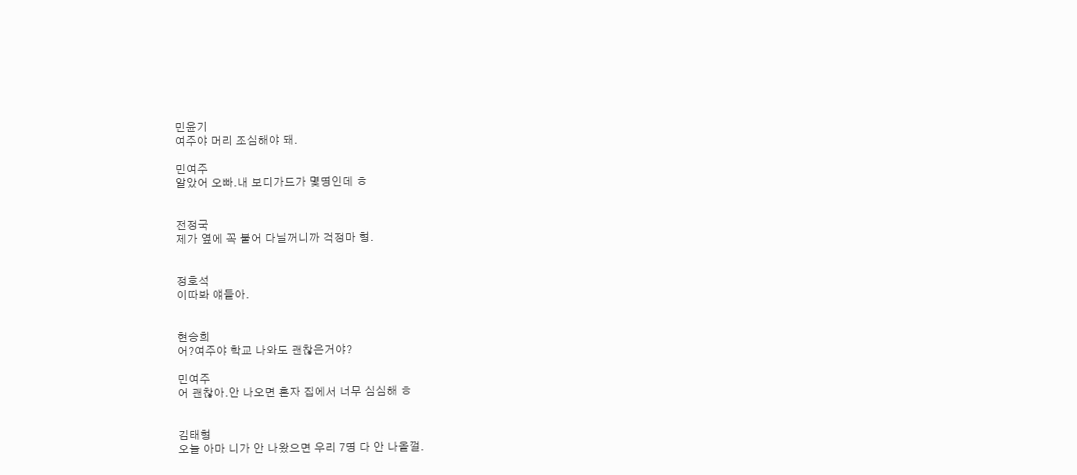민윤기
여주야 머리 조심해야 돼.

민여주
알았어 오빠.내 보디가드가 몇명인데 ㅎ


전정국
제가 옆에 꼭 붙어 다닐꺼니까 걱정마 형.


정호석
이따봐 얘들아.


현승희
어?여주야 학교 나와도 괜찮은거야?

민여주
어 괜찮아.안 나오면 혼자 집에서 너무 심심해 ㅎ


김태형
오늘 아마 니가 안 나왔으면 우리 7명 다 안 나올껄.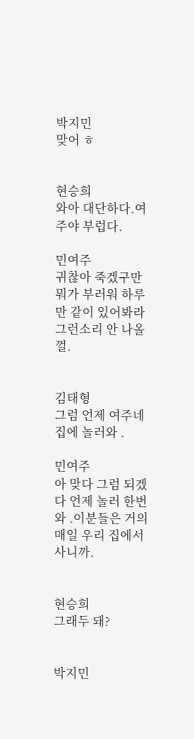박지민
맞어 ㅎ


현승희
와아 대단하다.여주야 부럽다.

민여주
귀찮아 죽겠구만 뭐가 부러워 하루만 같이 있어봐라 그런소리 안 나올껄.


김태형
그럼 언제 여주네 집에 놀러와 .

민여주
아 맞다 그럼 되겠다 언제 놀러 한번 와 .이분들은 거의 매일 우리 집에서 사니까.


현승희
그래두 돼?


박지민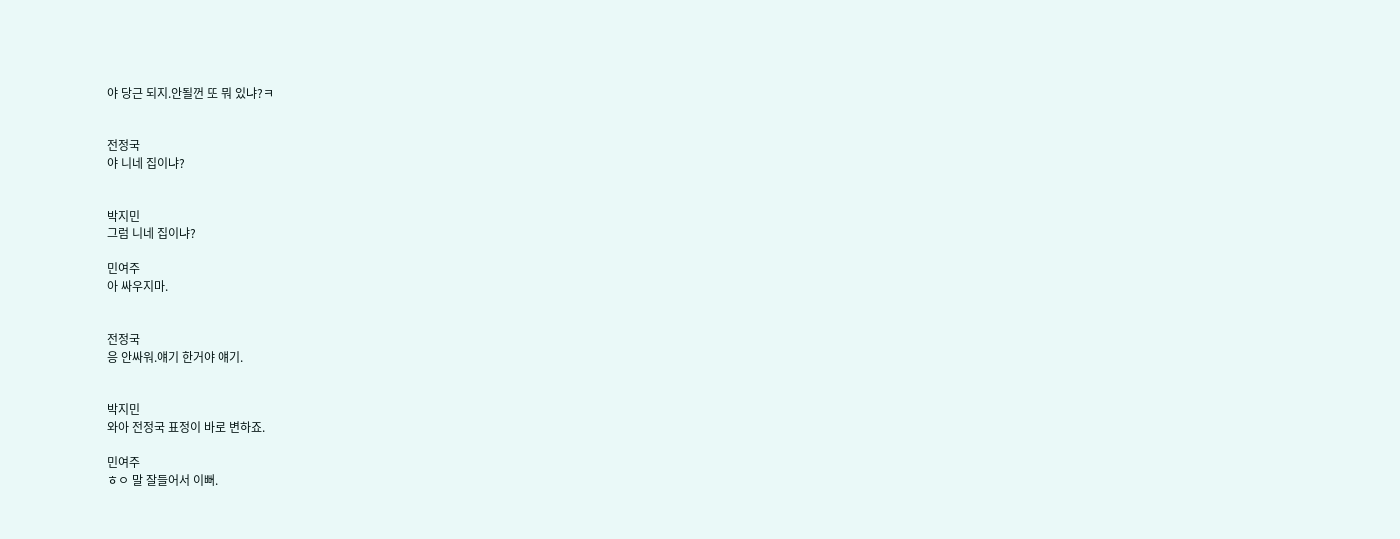야 당근 되지.안될껀 또 뭐 있냐?ㅋ


전정국
야 니네 집이냐?


박지민
그럼 니네 집이냐?

민여주
아 싸우지마.


전정국
응 안싸워.얘기 한거야 얘기.


박지민
와아 전정국 표정이 바로 변하죠.

민여주
ㅎㅇ 말 잘들어서 이뻐.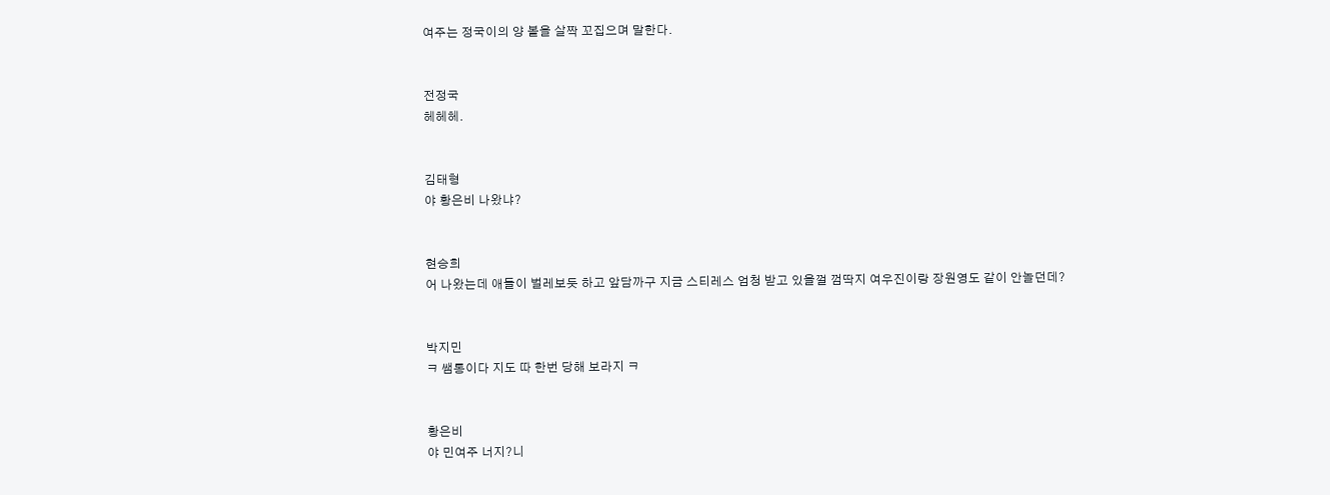여주는 정국이의 양 볼을 살짝 꼬집으며 말한다.


전정국
헤헤헤.


김태형
야 황은비 나왔냐?


현승희
어 나왔는데 애들이 벌레보듯 하고 앞담까구 지금 스티레스 엄청 받고 있을껄 껌딱지 여우진이랑 장원영도 같이 안놀던데?


박지민
ㅋ 쌤통이다 지도 따 한번 당해 보라지 ㅋ


황은비
야 민여주 너지?니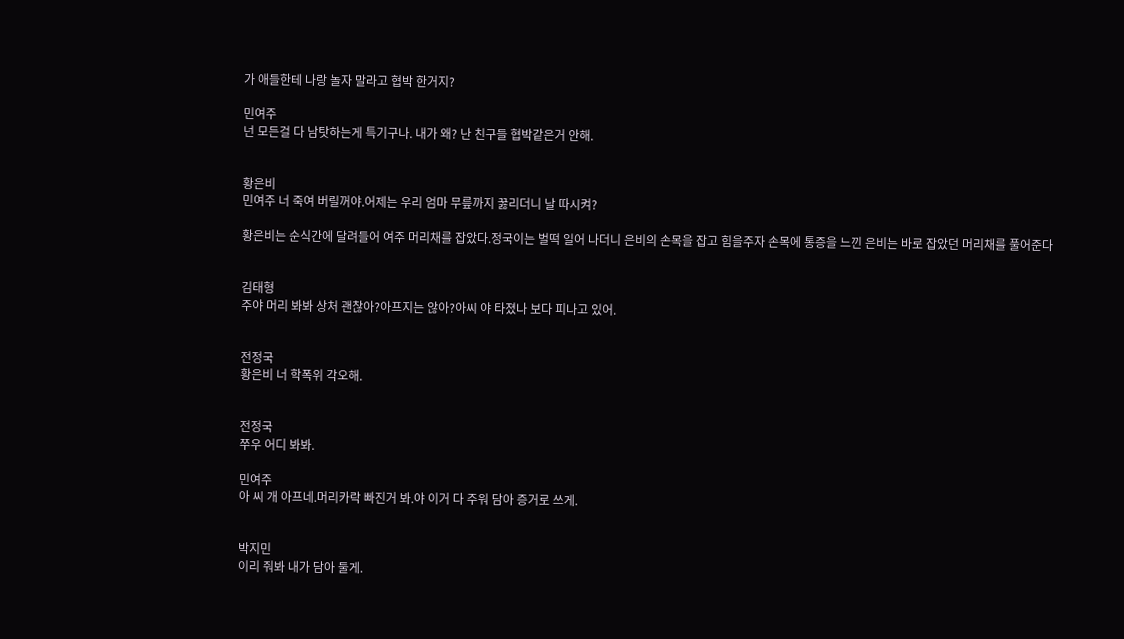가 애들한테 나랑 놀자 말라고 협박 한거지?

민여주
넌 모든걸 다 남탓하는게 특기구나. 내가 왜? 난 친구들 협박같은거 안해.


황은비
민여주 너 죽여 버릴꺼야.어제는 우리 엄마 무릎까지 꿇리더니 날 따시켜?

황은비는 순식간에 달려들어 여주 머리채를 잡았다.정국이는 벌떡 일어 나더니 은비의 손목을 잡고 힘을주자 손목에 통증을 느낀 은비는 바로 잡았던 머리채를 풀어준다


김태형
주야 머리 봐봐 상처 괜찮아?아프지는 않아?아씨 야 타졌나 보다 피나고 있어.


전정국
황은비 너 학폭위 각오해.


전정국
쭈우 어디 봐봐.

민여주
아 씨 개 아프네.머리카락 빠진거 봐.야 이거 다 주워 담아 증거로 쓰게.


박지민
이리 줘봐 내가 담아 둘게.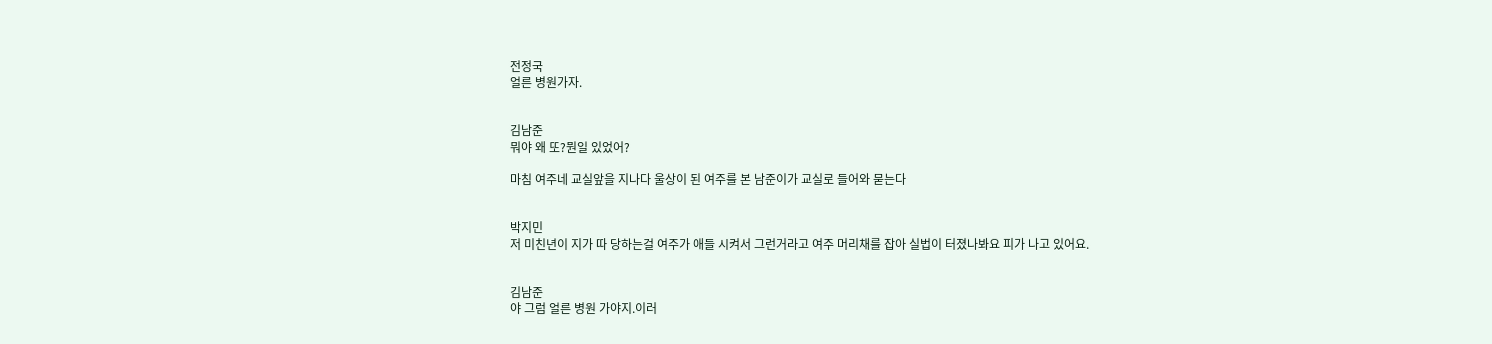전정국
얼른 병원가자.


김남준
뭐야 왜 또?뭔일 있었어?

마침 여주네 교실앞을 지나다 울상이 된 여주를 본 남준이가 교실로 들어와 묻는다


박지민
저 미친년이 지가 따 당하는걸 여주가 애들 시켜서 그런거라고 여주 머리채를 잡아 실법이 터졌나봐요 피가 나고 있어요.


김남준
야 그럼 얼른 병원 가야지.이러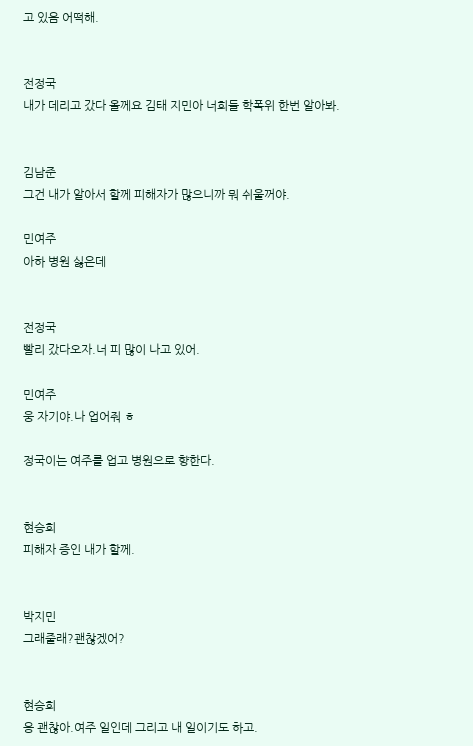고 있음 어떡해.


전정국
내가 데리고 갔다 올께요 김태 지민아 너희들 학폭위 한번 알아봐.


김남준
그건 내가 알아서 할께 피해자가 많으니까 뭐 쉬울꺼야.

민여주
아하 병원 싫은데


전정국
빨리 갔다오자.너 피 많이 나고 있어.

민여주
웅 자기야.나 업어줘 ㅎ

정국이는 여주를 업고 병원으로 향한다.


현승희
피해자 증인 내가 할께.


박지민
그래줄래?괜찮겠어?


현승희
응 괜찮아.여주 일인데 그리고 내 일이기도 하고.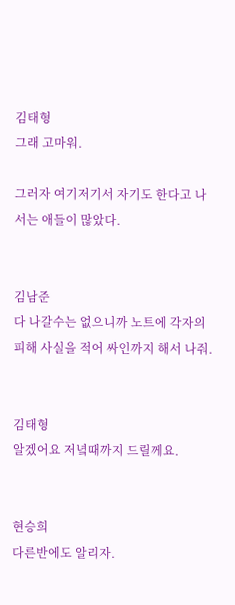김태형
그래 고마워.

그러자 여기저기서 자기도 한다고 나서는 애들이 많았다.


김남준
다 나갈수는 없으니까 노트에 각자의 피해 사실을 적어 싸인까지 해서 나줘.


김태형
알겠어요 저녘때까지 드릴께요.


현승희
다른반에도 알리자.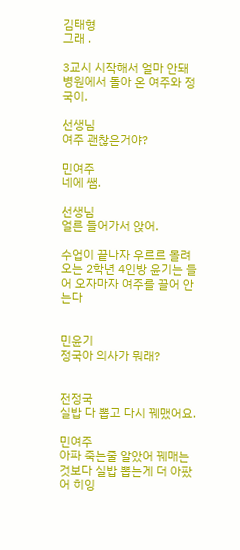김태형
그래 .

3교시 시작해서 얼마 안돼 병원에서 돌아 온 여주와 정국이.

선생님
여주 괜찮은거야?

민여주
네에 쌤.

선생님
얼른 들어가서 앉어.

수업이 끝나자 우르르 몰려오는 2학년 4인방 윤기는 들어 오자마자 여주를 끌어 안는다


민윤기
정국아 의사가 뭐래?


전정국
실밥 다 뽑고 다시 꿰맸어요.

민여주
아파 죽는줄 알았어 꿰매는것보다 실밥 뽑는게 더 아팠어 히잉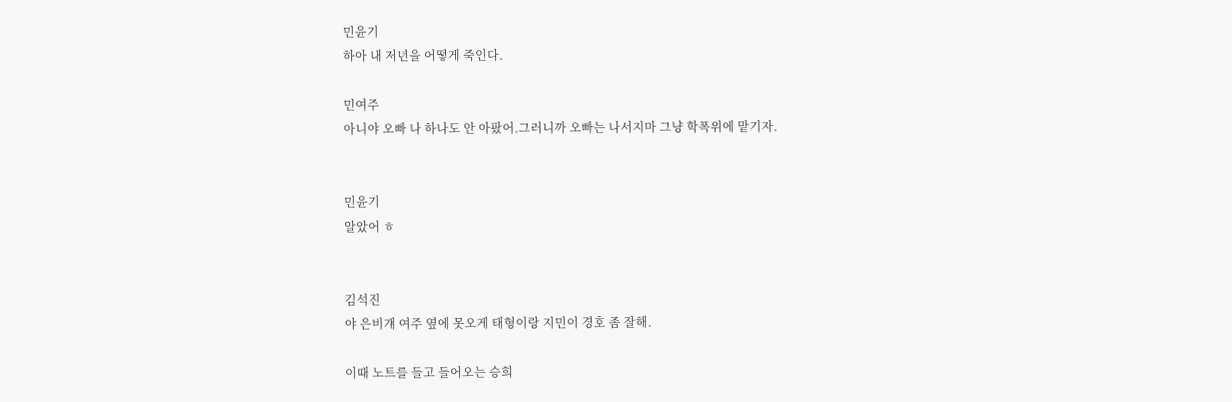민윤기
하아 내 저년을 어떻게 죽인다.

민여주
아니야 오빠 나 하나도 안 아팠어.그러니까 오빠는 나서지마 그냥 학폭위에 맡기자.


민윤기
알았어 ㅎ


김석진
야 은비걔 여주 옆에 못오게 태형이랑 지민이 경호 좀 잘해.

이때 노트를 들고 들어오는 승희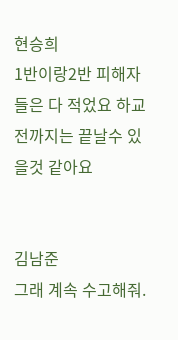현승희
1반이랑2반 피해자들은 다 적었요 하교전까지는 끝날수 있을것 같아요


김남준
그래 계속 수고해줘.